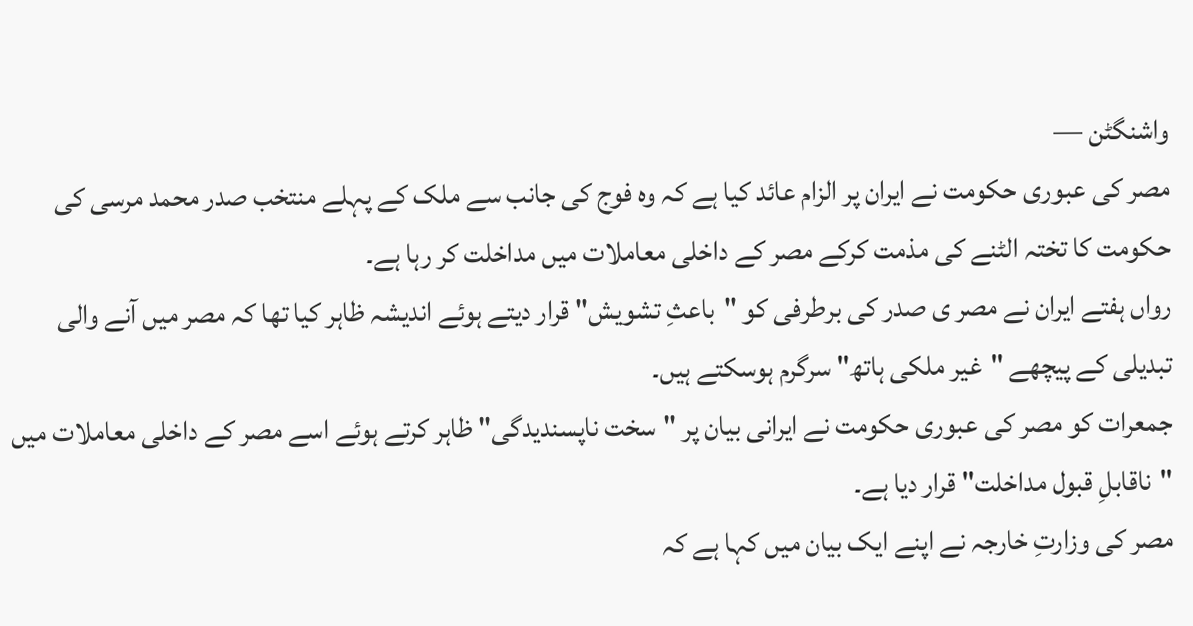واشنگٹن —
مصر کی عبوری حکومت نے ایران پر الزام عائد کیا ہے کہ وہ فوج کی جانب سے ملک کے پہلے منتخب صدر محمد مرسی کی حکومت کا تختہ الٹنے کی مذمت کرکے مصر کے داخلی معاملات میں مداخلت کر رہا ہے۔
رواں ہفتے ایران نے مصر ی صدر کی برطرفی کو "باعثِ تشویش" قرار دیتے ہوئے اندیشہ ظاہر کیا تھا کہ مصر میں آنے والی تبدیلی کے پیچھے "غیر ملکی ہاتھ" سرگرم ہوسکتے ہیں۔
جمعرات کو مصر کی عبوری حکومت نے ایرانی بیان پر "سخت ناپسندیدگی" ظاہر کرتے ہوئے اسے مصر کے داخلی معاملات میں "ناقابلِ قبول مداخلت" قرار دیا ہے۔
مصر کی وزارتِ خارجہ نے اپنے ایک بیان میں کہا ہے کہ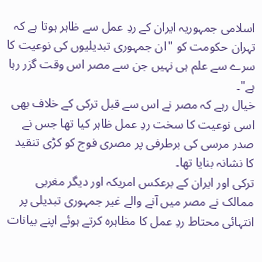اسلامی جمہوریہ ایران کے ردِ عمل سے ظاہر ہوتا ہے کہ تہران حکومت کو "ان جمہوری تبدیلیوں کی نوعیت کا سرے سے علم ہی نہیں جن سے مصر اس وقت گزر رہا ہے"۔
خیال رہے کہ مصر نے اس سے قبل ترکی کے خلاف بھی اسی نوعیت کا سخت ردِ عمل ظاہر کیا تھا جس نے صدر مرسی کی برطرفی پر مصری فوج کو کڑی تنقید کا نشانہ بنایا تھا۔
ترکی اور ایران کے برعکس امریکہ اور دیگر مغربی ممالک نے مصر میں آنے والے غیر جمہوری تبدیلی پر انتہائی محتاط ردِ عمل کا مظاہرہ کرتے ہوئے اپنے بیانات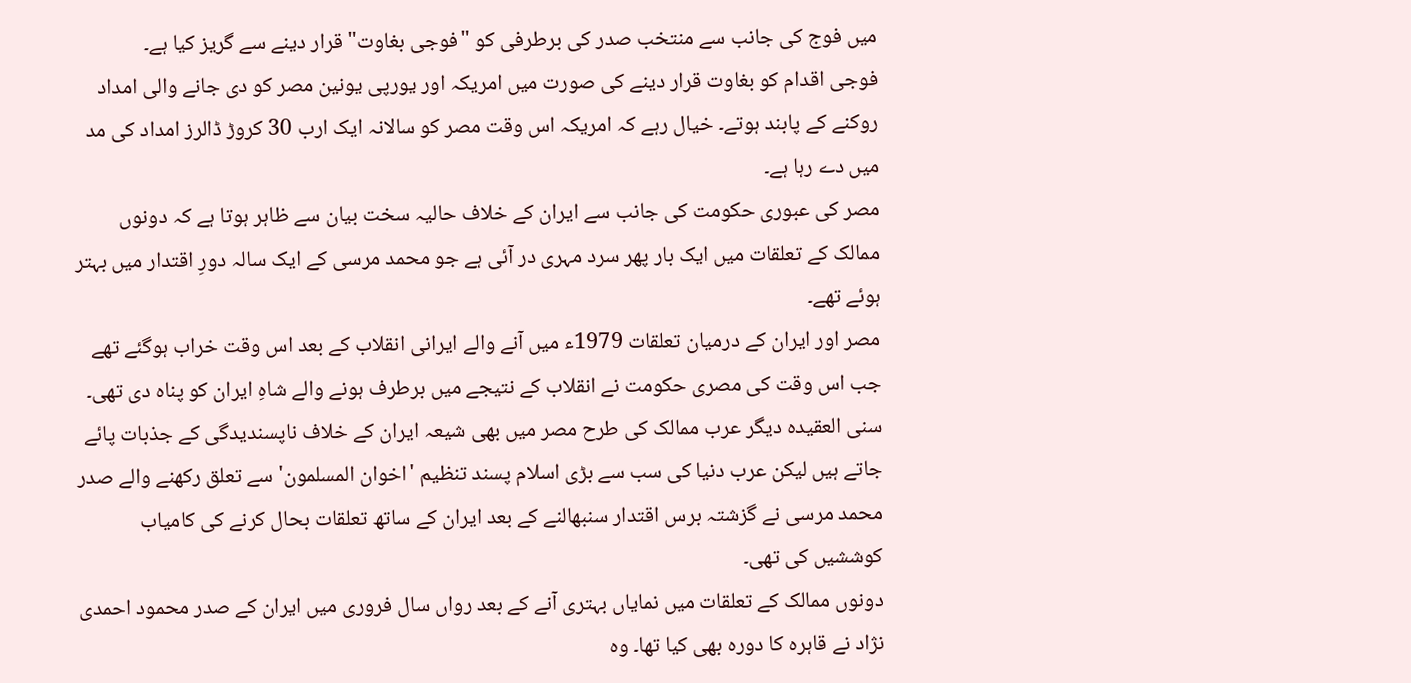میں فوج کی جانب سے منتخب صدر کی برطرفی کو "فوجی بغاوت" قرار دینے سے گریز کیا ہے۔
فوجی اقدام کو بغاوت قرار دینے کی صورت میں امریکہ اور یورپی یونین مصر کو دی جانے والی امداد روکنے کے پابند ہوتے۔ خیال رہے کہ امریکہ اس وقت مصر کو سالانہ ایک ارب 30 کروڑ ڈالرز امداد کی مد میں دے رہا ہے۔
مصر کی عبوری حکومت کی جانب سے ایران کے خلاف حالیہ سخت بیان سے ظاہر ہوتا ہے کہ دونوں ممالک کے تعلقات میں ایک بار پھر سرد مہری در آئی ہے جو محمد مرسی کے ایک سالہ دورِ اقتدار میں بہتر ہوئے تھے۔
مصر اور ایران کے درمیان تعلقات 1979ء میں آنے والے ایرانی انقلاب کے بعد اس وقت خراب ہوگئے تھے جب اس وقت کی مصری حکومت نے انقلاب کے نتیجے میں برطرف ہونے والے شاہِ ایران کو پناہ دی تھی۔
سنی العقیدہ دیگر عرب ممالک کی طرح مصر میں بھی شیعہ ایران کے خلاف ناپسندیدگی کے جذبات پائے جاتے ہیں لیکن عرب دنیا کی سب سے بڑی اسلام پسند تنظیم 'اخوان المسلمون' سے تعلق رکھنے والے صدر محمد مرسی نے گزشتہ برس اقتدار سنبھالنے کے بعد ایران کے ساتھ تعلقات بحال کرنے کی کامیاب کوششیں کی تھی۔
دونوں ممالک کے تعلقات میں نمایاں بہتری آنے کے بعد رواں سال فروری میں ایران کے صدر محمود احمدی نژاد نے قاہرہ کا دورہ بھی کیا تھا۔ وہ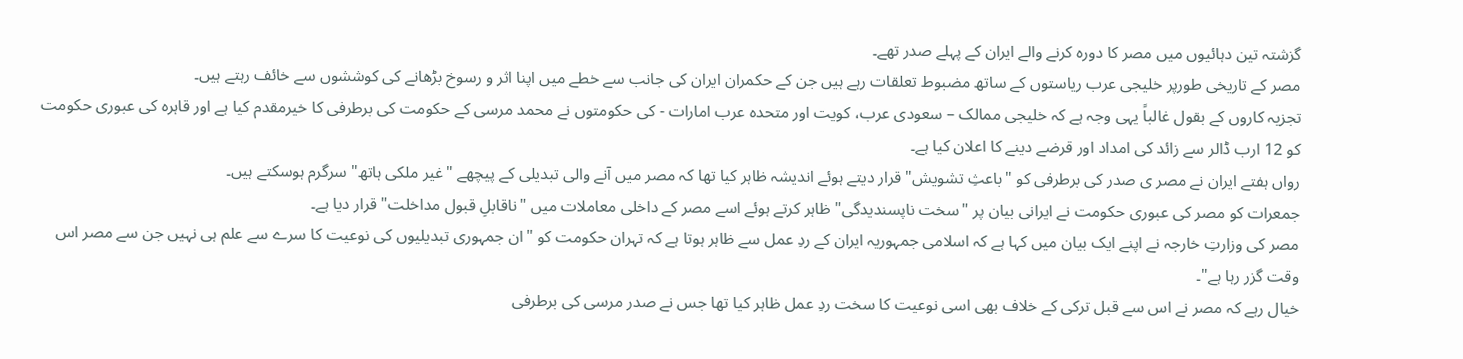گزشتہ تین دہائیوں میں مصر کا دورہ کرنے والے ایران کے پہلے صدر تھے۔
مصر کے تاریخی طورپر خلیجی عرب ریاستوں کے ساتھ مضبوط تعلقات رہے ہیں جن کے حکمران ایران کی جانب سے خطے میں اپنا اثر و رسوخ بڑھانے کی کوششوں سے خائف رہتے ہیں۔
تجزیہ کاروں کے بقول غالباً یہی وجہ ہے کہ خلیجی ممالک – سعودی عرب، کویت اور متحدہ عرب امارات - کی حکومتوں نے محمد مرسی کے حکومت کی برطرفی کا خیرمقدم کیا ہے اور قاہرہ کی عبوری حکومت کو 12 ارب ڈالر سے زائد کی امداد اور قرضے دینے کا اعلان کیا ہے۔
رواں ہفتے ایران نے مصر ی صدر کی برطرفی کو "باعثِ تشویش" قرار دیتے ہوئے اندیشہ ظاہر کیا تھا کہ مصر میں آنے والی تبدیلی کے پیچھے "غیر ملکی ہاتھ" سرگرم ہوسکتے ہیں۔
جمعرات کو مصر کی عبوری حکومت نے ایرانی بیان پر "سخت ناپسندیدگی" ظاہر کرتے ہوئے اسے مصر کے داخلی معاملات میں "ناقابلِ قبول مداخلت" قرار دیا ہے۔
مصر کی وزارتِ خارجہ نے اپنے ایک بیان میں کہا ہے کہ اسلامی جمہوریہ ایران کے ردِ عمل سے ظاہر ہوتا ہے کہ تہران حکومت کو "ان جمہوری تبدیلیوں کی نوعیت کا سرے سے علم ہی نہیں جن سے مصر اس وقت گزر رہا ہے"۔
خیال رہے کہ مصر نے اس سے قبل ترکی کے خلاف بھی اسی نوعیت کا سخت ردِ عمل ظاہر کیا تھا جس نے صدر مرسی کی برطرفی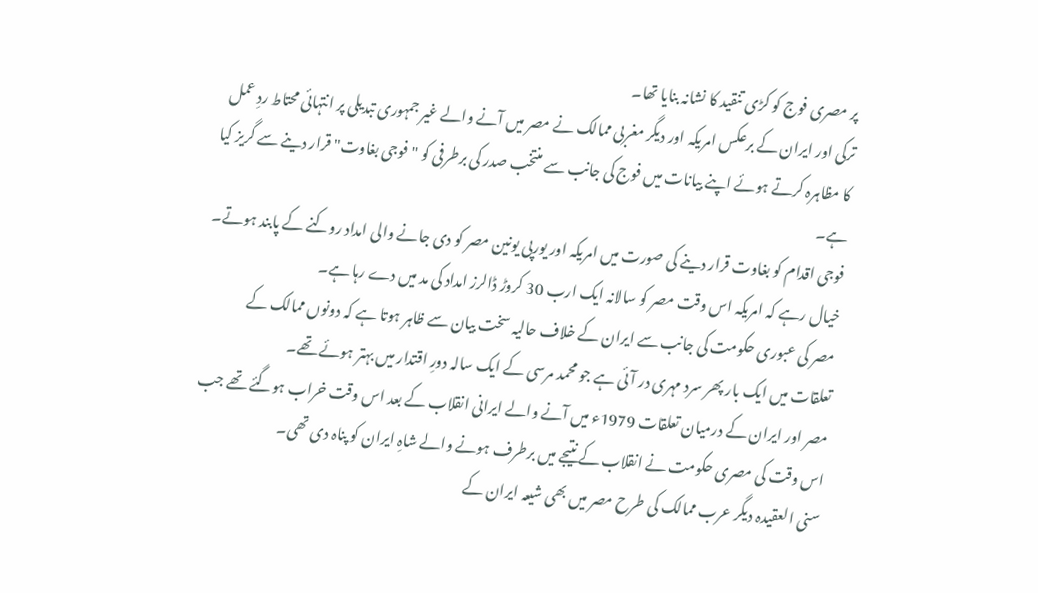پر مصری فوج کو کڑی تنقید کا نشانہ بنایا تھا۔
ترکی اور ایران کے برعکس امریکہ اور دیگر مغربی ممالک نے مصر میں آنے والے غیر جمہوری تبدیلی پر انتہائی محتاط ردِ عمل کا مظاہرہ کرتے ہوئے اپنے بیانات میں فوج کی جانب سے منتخب صدر کی برطرفی کو "فوجی بغاوت" قرار دینے سے گریز کیا ہے۔
فوجی اقدام کو بغاوت قرار دینے کی صورت میں امریکہ اور یورپی یونین مصر کو دی جانے والی امداد روکنے کے پابند ہوتے۔ خیال رہے کہ امریکہ اس وقت مصر کو سالانہ ایک ارب 30 کروڑ ڈالرز امداد کی مد میں دے رہا ہے۔
مصر کی عبوری حکومت کی جانب سے ایران کے خلاف حالیہ سخت بیان سے ظاہر ہوتا ہے کہ دونوں ممالک کے تعلقات میں ایک بار پھر سرد مہری در آئی ہے جو محمد مرسی کے ایک سالہ دورِ اقتدار میں بہتر ہوئے تھے۔
مصر اور ایران کے درمیان تعلقات 1979ء میں آنے والے ایرانی انقلاب کے بعد اس وقت خراب ہوگئے تھے جب اس وقت کی مصری حکومت نے انقلاب کے نتیجے میں برطرف ہونے والے شاہِ ایران کو پناہ دی تھی۔
سنی العقیدہ دیگر عرب ممالک کی طرح مصر میں بھی شیعہ ایران کے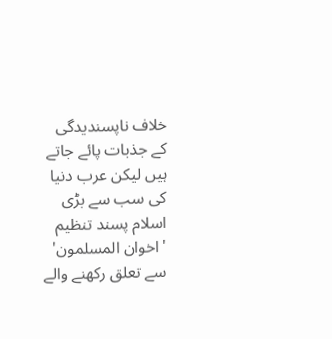خلاف ناپسندیدگی کے جذبات پائے جاتے ہیں لیکن عرب دنیا کی سب سے بڑی اسلام پسند تنظیم 'اخوان المسلمون' سے تعلق رکھنے والے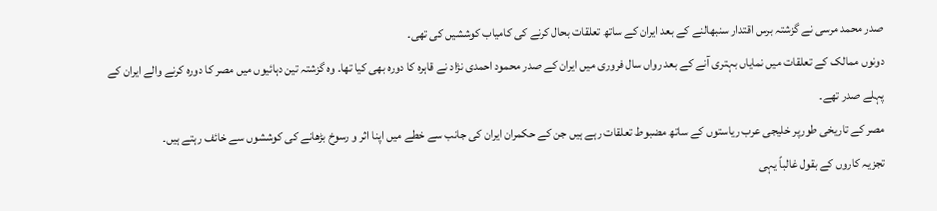صدر محمد مرسی نے گزشتہ برس اقتدار سنبھالنے کے بعد ایران کے ساتھ تعلقات بحال کرنے کی کامیاب کوششیں کی تھی۔
دونوں ممالک کے تعلقات میں نمایاں بہتری آنے کے بعد رواں سال فروری میں ایران کے صدر محمود احمدی نژاد نے قاہرہ کا دورہ بھی کیا تھا۔ وہ گزشتہ تین دہائیوں میں مصر کا دورہ کرنے والے ایران کے پہلے صدر تھے۔
مصر کے تاریخی طورپر خلیجی عرب ریاستوں کے ساتھ مضبوط تعلقات رہے ہیں جن کے حکمران ایران کی جانب سے خطے میں اپنا اثر و رسوخ بڑھانے کی کوششوں سے خائف رہتے ہیں۔
تجزیہ کاروں کے بقول غالباً یہی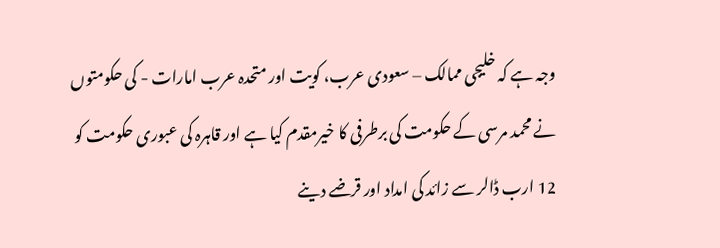وجہ ہے کہ خلیجی ممالک – سعودی عرب، کویت اور متحدہ عرب امارات - کی حکومتوں نے محمد مرسی کے حکومت کی برطرفی کا خیرمقدم کیا ہے اور قاہرہ کی عبوری حکومت کو 12 ارب ڈالر سے زائد کی امداد اور قرضے دینے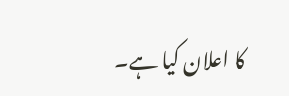کا اعلان کیا ہے۔